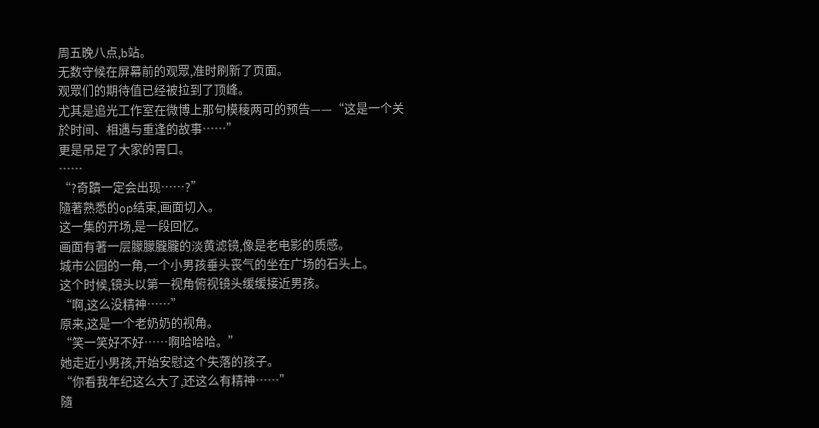周五晚八点,b站。
无数守候在屏幕前的观眾,准时刷新了页面。
观眾们的期待值已经被拉到了顶峰。
尤其是追光工作室在微博上那句模稜两可的预告——“这是一个关於时间、相遇与重逢的故事……”
更是吊足了大家的胃口。
……
“?奇蹟一定会出现……?”
隨著熟悉的op结束,画面切入。
这一集的开场,是一段回忆。
画面有著一层朦朦朧朧的淡黄滤镜,像是老电影的质感。
城市公园的一角,一个小男孩垂头丧气的坐在广场的石头上。
这个时候,镜头以第一视角俯视镜头缓缓接近男孩。
“啊,这么没精神……”
原来,这是一个老奶奶的视角。
“笑一笑好不好……啊哈哈哈。”
她走近小男孩,开始安慰这个失落的孩子。
“你看我年纪这么大了,还这么有精神……”
隨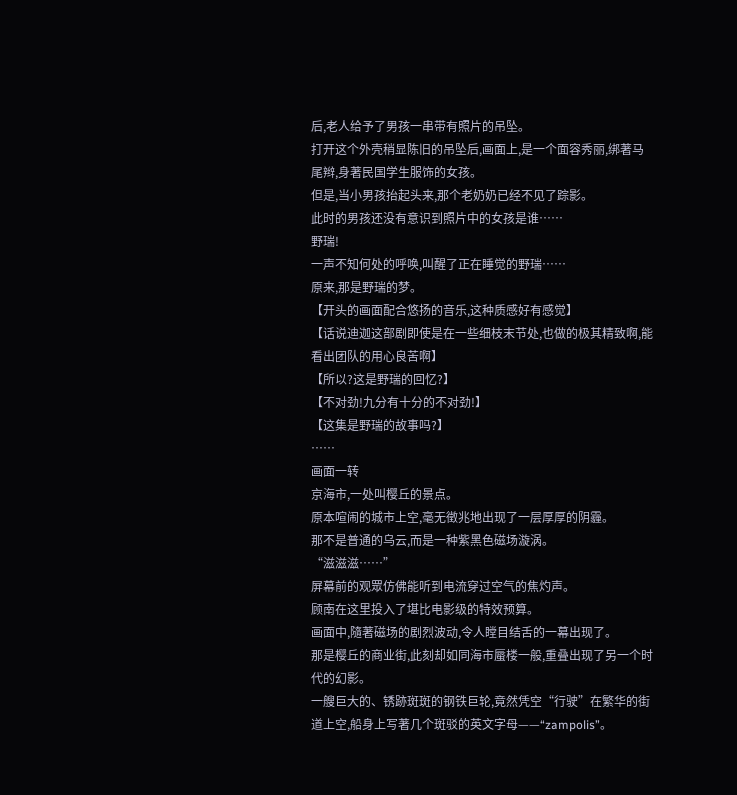后,老人给予了男孩一串带有照片的吊坠。
打开这个外壳稍显陈旧的吊坠后,画面上,是一个面容秀丽,绑著马尾辫,身著民国学生服饰的女孩。
但是,当小男孩抬起头来,那个老奶奶已经不见了踪影。
此时的男孩还没有意识到照片中的女孩是谁……
野瑞!
一声不知何处的呼唤,叫醒了正在睡觉的野瑞……
原来,那是野瑞的梦。
【开头的画面配合悠扬的音乐,这种质感好有感觉】
【话说迪迦这部剧即使是在一些细枝末节处,也做的极其精致啊,能看出团队的用心良苦啊】
【所以?这是野瑞的回忆?】
【不对劲!九分有十分的不对劲!】
【这集是野瑞的故事吗?】
……
画面一转
京海市,一处叫樱丘的景点。
原本喧闹的城市上空,毫无徵兆地出现了一层厚厚的阴霾。
那不是普通的乌云,而是一种紫黑色磁场漩涡。
“滋滋滋……”
屏幕前的观眾仿佛能听到电流穿过空气的焦灼声。
顾南在这里投入了堪比电影级的特效预算。
画面中,隨著磁场的剧烈波动,令人瞠目结舌的一幕出现了。
那是樱丘的商业街,此刻却如同海市蜃楼一般,重叠出现了另一个时代的幻影。
一艘巨大的、锈跡斑斑的钢铁巨轮,竟然凭空“行驶”在繁华的街道上空,船身上写著几个斑驳的英文字母——“zampolis”。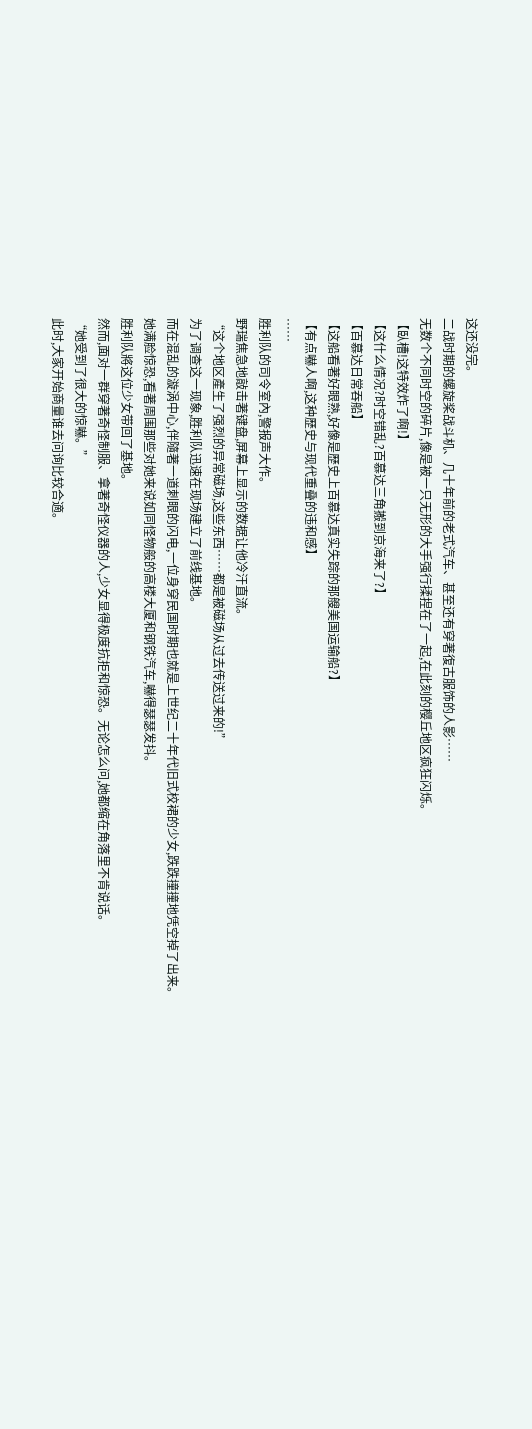这还没完。
二战时期的螺旋桨战斗机、几十年前的老式汽车、甚至还有穿著復古服饰的人影……
无数个不同时空的碎片,像是被一只无形的大手强行揉捏在了一起,在此刻的樱丘地区疯狂闪烁。
【臥槽!这特效炸了啊!】
【这什么情况?时空错乱?百慕达三角搬到京海来了?】
【百慕达日常吞船】
【这船看著好眼熟,好像是歷史上百慕达真实失踪的那艘美国运输船?】
【有点嚇人啊,这种歷史与现代重叠的违和感】
……
胜利队的司令室內,警报声大作。
野瑞焦急地敲击著键盘,屏幕上显示的数据让他冷汗直流。
“这个地区產生了强烈的异常磁场,这些东西……都是被磁场从过去传送过来的!”
为了调查这一现象,胜利队迅速在现场建立了前线基地。
而在混乱的漩涡中心,伴隨著一道刺眼的闪电,一位身穿民国时期也就是上世纪二十年代旧式校裙的少女,跌跌撞撞地凭空掉了出来。
她满脸惊恐,看著周围那些对她来说如同怪物般的高楼大厦和钢铁汽车,嚇得瑟瑟发抖。
胜利队將这位少女带回了基地。
然而,面对一群穿著奇怪制服、拿著奇怪仪器的人,少女显得极度抗拒和惊恐。无论怎么问,她都缩在角落里不肯说话。
“她受到了很大的惊嚇。”
此时,大家开始商量谁去问询比较合適。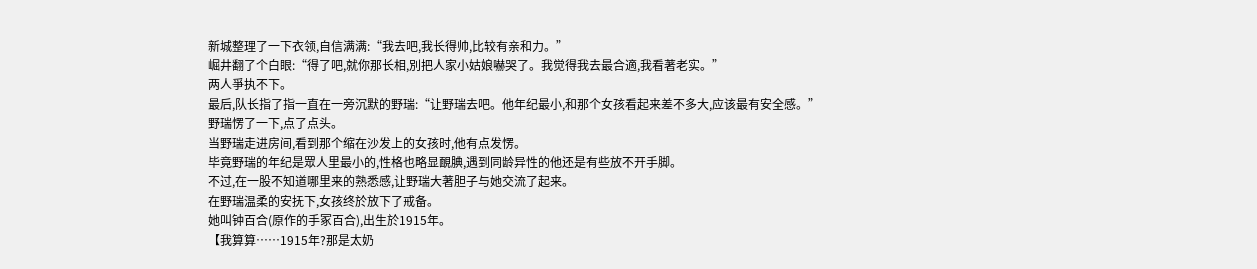新城整理了一下衣领,自信满满:“我去吧,我长得帅,比较有亲和力。”
崛井翻了个白眼:“得了吧,就你那长相,別把人家小姑娘嚇哭了。我觉得我去最合適,我看著老实。”
两人爭执不下。
最后,队长指了指一直在一旁沉默的野瑞:“让野瑞去吧。他年纪最小,和那个女孩看起来差不多大,应该最有安全感。”
野瑞愣了一下,点了点头。
当野瑞走进房间,看到那个缩在沙发上的女孩时,他有点发愣。
毕竟野瑞的年纪是眾人里最小的,性格也略显靦腆,遇到同龄异性的他还是有些放不开手脚。
不过,在一股不知道哪里来的熟悉感,让野瑞大著胆子与她交流了起来。
在野瑞温柔的安抚下,女孩终於放下了戒备。
她叫钟百合(原作的手冢百合),出生於1915年。
【我算算……1915年?那是太奶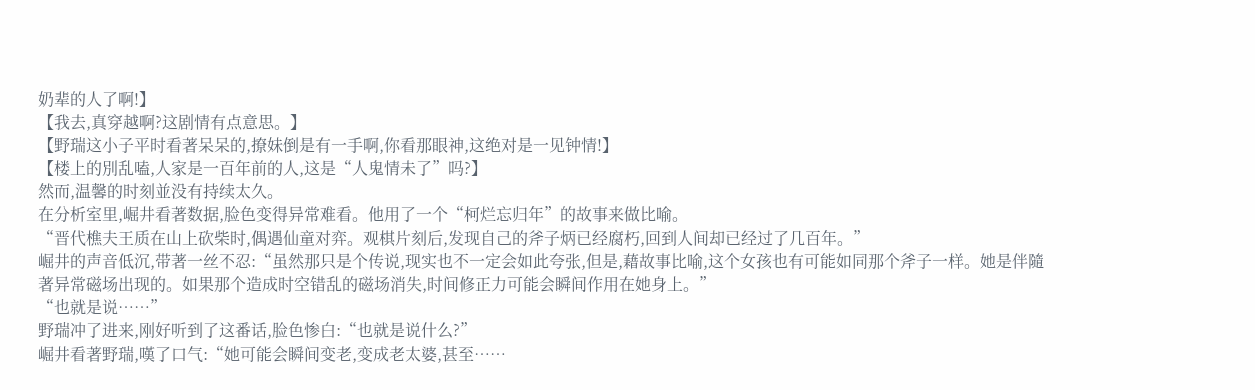奶辈的人了啊!】
【我去,真穿越啊?这剧情有点意思。】
【野瑞这小子平时看著呆呆的,撩妹倒是有一手啊,你看那眼神,这绝对是一见钟情!】
【楼上的別乱嗑,人家是一百年前的人,这是“人鬼情未了”吗?】
然而,温馨的时刻並没有持续太久。
在分析室里,崛井看著数据,脸色变得异常难看。他用了一个“柯烂忘归年”的故事来做比喻。
“晋代樵夫王质在山上砍柴时,偶遇仙童对弈。观棋片刻后,发现自己的斧子炳已经腐朽,回到人间却已经过了几百年。”
崛井的声音低沉,带著一丝不忍:“虽然那只是个传说,现实也不一定会如此夸张,但是,藉故事比喻,这个女孩也有可能如同那个斧子一样。她是伴隨著异常磁场出现的。如果那个造成时空错乱的磁场消失,时间修正力可能会瞬间作用在她身上。”
“也就是说……”
野瑞冲了进来,刚好听到了这番话,脸色惨白:“也就是说什么?”
崛井看著野瑞,嘆了口气:“她可能会瞬间变老,变成老太婆,甚至……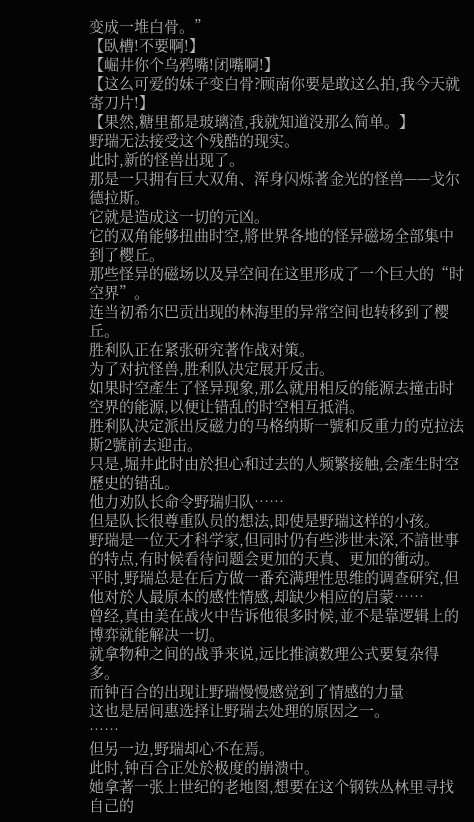变成一堆白骨。”
【臥槽!不要啊!】
【崛井你个乌鸦嘴!闭嘴啊!】
【这么可爱的妹子变白骨?顾南你要是敢这么拍,我今天就寄刀片!】
【果然,糖里都是玻璃渣,我就知道没那么简单。】
野瑞无法接受这个残酷的现实。
此时,新的怪兽出现了。
那是一只拥有巨大双角、浑身闪烁著金光的怪兽——戈尔德拉斯。
它就是造成这一切的元凶。
它的双角能够扭曲时空,將世界各地的怪异磁场全部集中到了樱丘。
那些怪异的磁场以及异空间在这里形成了一个巨大的“时空界”。
连当初希尔巴贡出现的林海里的异常空间也转移到了樱丘。
胜利队正在紧张研究著作战对策。
为了对抗怪兽,胜利队决定展开反击。
如果时空產生了怪异现象,那么就用相反的能源去撞击时空界的能源,以便让错乱的时空相互抵消。
胜利队决定派出反磁力的马格纳斯一號和反重力的克拉法斯2號前去迎击。
只是,堀井此时由於担心和过去的人频繁接触,会產生时空歷史的错乱。
他力劝队长命令野瑞归队……
但是队长很尊重队员的想法,即使是野瑞这样的小孩。
野瑞是一位天才科学家,但同时仍有些涉世未深,不諳世事的特点,有时候看待问题会更加的天真、更加的衝动。
平时,野瑞总是在后方做一番充满理性思维的调查研究,但他对於人最原本的感性情感,却缺少相应的启蒙……
曾经,真由美在战火中告诉他很多时候,並不是靠逻辑上的博弈就能解决一切。
就拿物种之间的战爭来说,远比推演数理公式要复杂得多。
而钟百合的出现让野瑞慢慢感觉到了情感的力量
这也是居间惠选择让野瑞去处理的原因之一。
……
但另一边,野瑞却心不在焉。
此时,钟百合正处於极度的崩溃中。
她拿著一张上世纪的老地图,想要在这个钢铁丛林里寻找自己的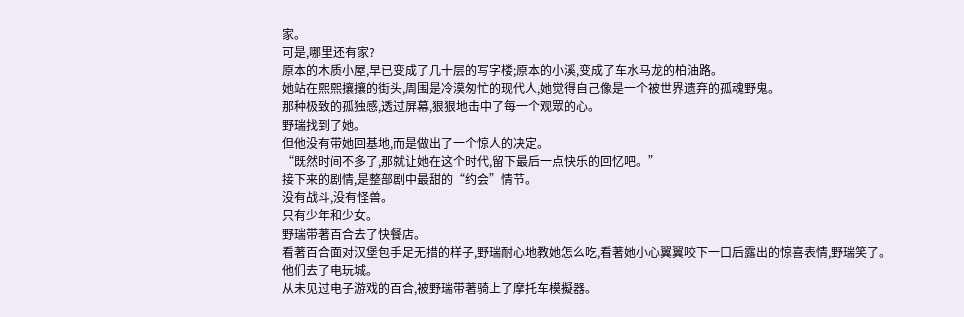家。
可是,哪里还有家?
原本的木质小屋,早已变成了几十层的写字楼;原本的小溪,变成了车水马龙的柏油路。
她站在熙熙攘攘的街头,周围是冷漠匆忙的现代人,她觉得自己像是一个被世界遗弃的孤魂野鬼。
那种极致的孤独感,透过屏幕,狠狠地击中了每一个观眾的心。
野瑞找到了她。
但他没有带她回基地,而是做出了一个惊人的决定。
“既然时间不多了,那就让她在这个时代,留下最后一点快乐的回忆吧。”
接下来的剧情,是整部剧中最甜的“约会”情节。
没有战斗,没有怪兽。
只有少年和少女。
野瑞带著百合去了快餐店。
看著百合面对汉堡包手足无措的样子,野瑞耐心地教她怎么吃,看著她小心翼翼咬下一口后露出的惊喜表情,野瑞笑了。
他们去了电玩城。
从未见过电子游戏的百合,被野瑞带著骑上了摩托车模擬器。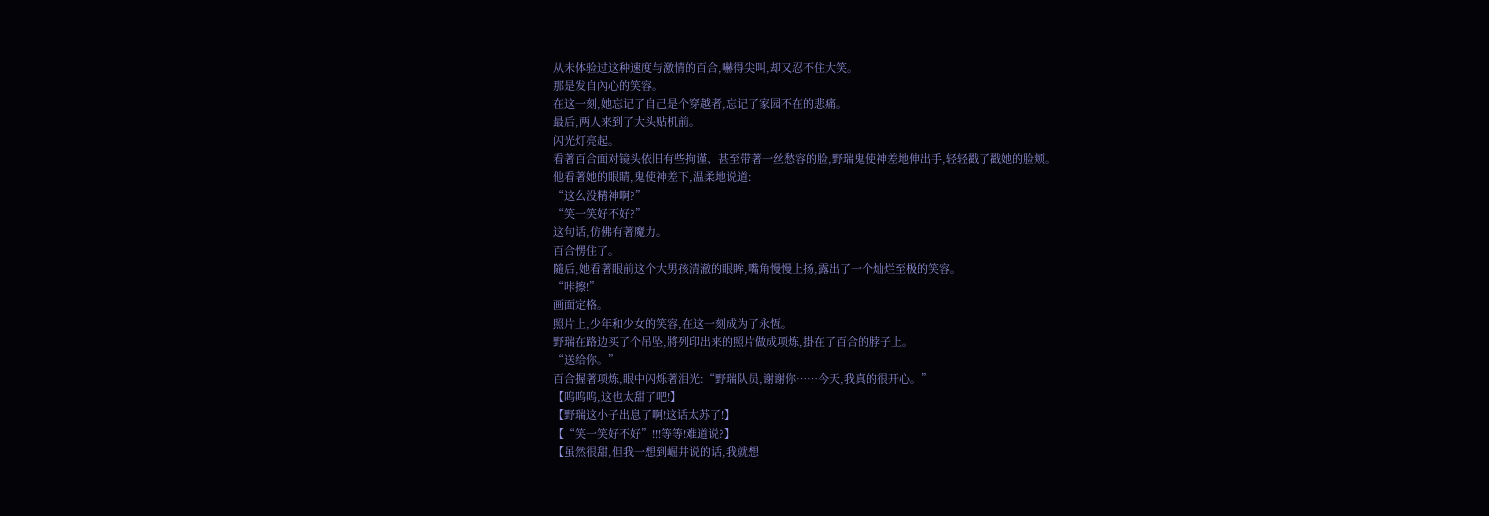从未体验过这种速度与激情的百合,嚇得尖叫,却又忍不住大笑。
那是发自內心的笑容。
在这一刻,她忘记了自己是个穿越者,忘记了家园不在的悲痛。
最后,两人来到了大头贴机前。
闪光灯亮起。
看著百合面对镜头依旧有些拘谨、甚至带著一丝愁容的脸,野瑞鬼使神差地伸出手,轻轻戳了戳她的脸颊。
他看著她的眼睛,鬼使神差下,温柔地说道:
“这么没精神啊?”
“笑一笑好不好?”
这句话,仿佛有著魔力。
百合愣住了。
隨后,她看著眼前这个大男孩清澈的眼眸,嘴角慢慢上扬,露出了一个灿烂至极的笑容。
“咔擦!”
画面定格。
照片上,少年和少女的笑容,在这一刻成为了永恆。
野瑞在路边买了个吊坠,將列印出来的照片做成项炼,掛在了百合的脖子上。
“送给你。”
百合握著项炼,眼中闪烁著泪光:“野瑞队员,谢谢你……今天,我真的很开心。”
【呜呜呜,这也太甜了吧!】
【野瑞这小子出息了啊!这话太苏了!】
【“笑一笑好不好”!!!等等!难道说?】
【虽然很甜,但我一想到崛井说的话,我就想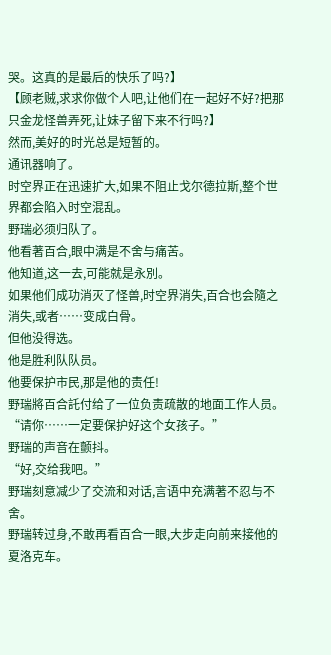哭。这真的是最后的快乐了吗?】
【顾老贼,求求你做个人吧,让他们在一起好不好?把那只金龙怪兽弄死,让妹子留下来不行吗?】
然而,美好的时光总是短暂的。
通讯器响了。
时空界正在迅速扩大,如果不阻止戈尔德拉斯,整个世界都会陷入时空混乱。
野瑞必须归队了。
他看著百合,眼中满是不舍与痛苦。
他知道,这一去,可能就是永別。
如果他们成功消灭了怪兽,时空界消失,百合也会隨之消失,或者……变成白骨。
但他没得选。
他是胜利队队员。
他要保护市民,那是他的责任!
野瑞將百合託付给了一位负责疏散的地面工作人员。
“请你……一定要保护好这个女孩子。”
野瑞的声音在颤抖。
“好,交给我吧。”
野瑞刻意减少了交流和对话,言语中充满著不忍与不舍。
野瑞转过身,不敢再看百合一眼,大步走向前来接他的夏洛克车。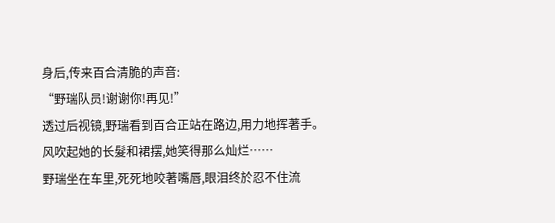身后,传来百合清脆的声音:
“野瑞队员!谢谢你!再见!”
透过后视镜,野瑞看到百合正站在路边,用力地挥著手。
风吹起她的长髮和裙摆,她笑得那么灿烂……
野瑞坐在车里,死死地咬著嘴唇,眼泪终於忍不住流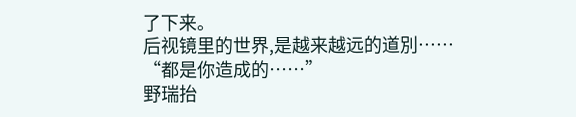了下来。
后视镜里的世界,是越来越远的道別……
“都是你造成的……”
野瑞抬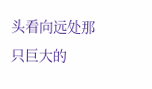头看向远处那只巨大的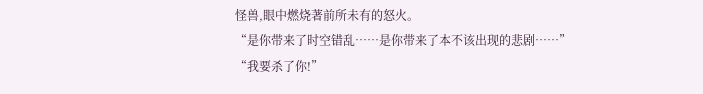怪兽,眼中燃烧著前所未有的怒火。
“是你带来了时空错乱……是你带来了本不该出现的悲剧……”
“我要杀了你!”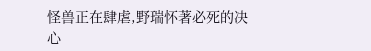怪兽正在肆虐,野瑞怀著必死的决心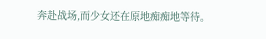奔赴战场,而少女还在原地痴痴地等待。